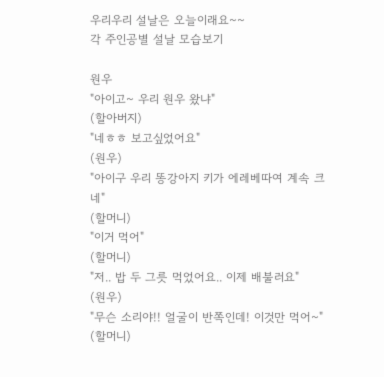우리우리 설날은 오늘이래요~~
각 주인공별 설날 모습보기

원우
"아이고~ 우리 원우 왔냐"
(할아버지)
"네ㅎㅎ 보고싶었어요"
(원우)
"아이구 우리 똥강아지 키가 에레베따여 계속 크네"
(할머니)
"이거 먹어"
(할머니)
"저.. 밥 두 그릇 먹었어요.. 이제 배불러요"
(원우)
"무슨 소리야!! 얼굴이 반쪽인데! 이것만 먹어~"
(할머니)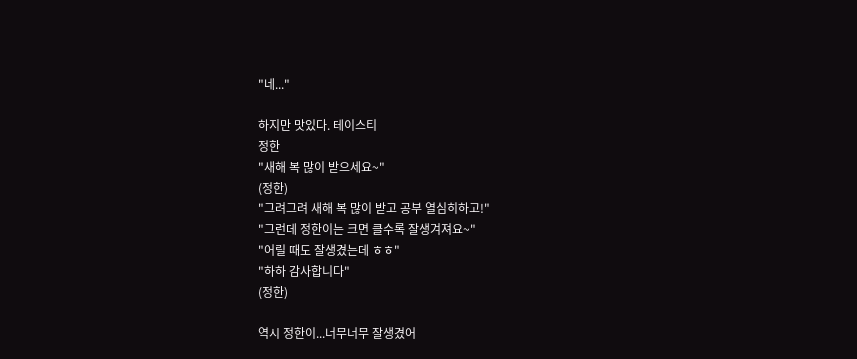"네..."

하지만 맛있다. 테이스티
정한
"새해 복 많이 받으세요~"
(정한)
"그려그려 새해 복 많이 받고 공부 열심히하고!"
"그런데 정한이는 크면 클수록 잘생겨져요~"
"어릴 때도 잘생겼는데 ㅎㅎ"
"하하 감사합니다"
(정한)

역시 정한이...너무너무 잘생겼어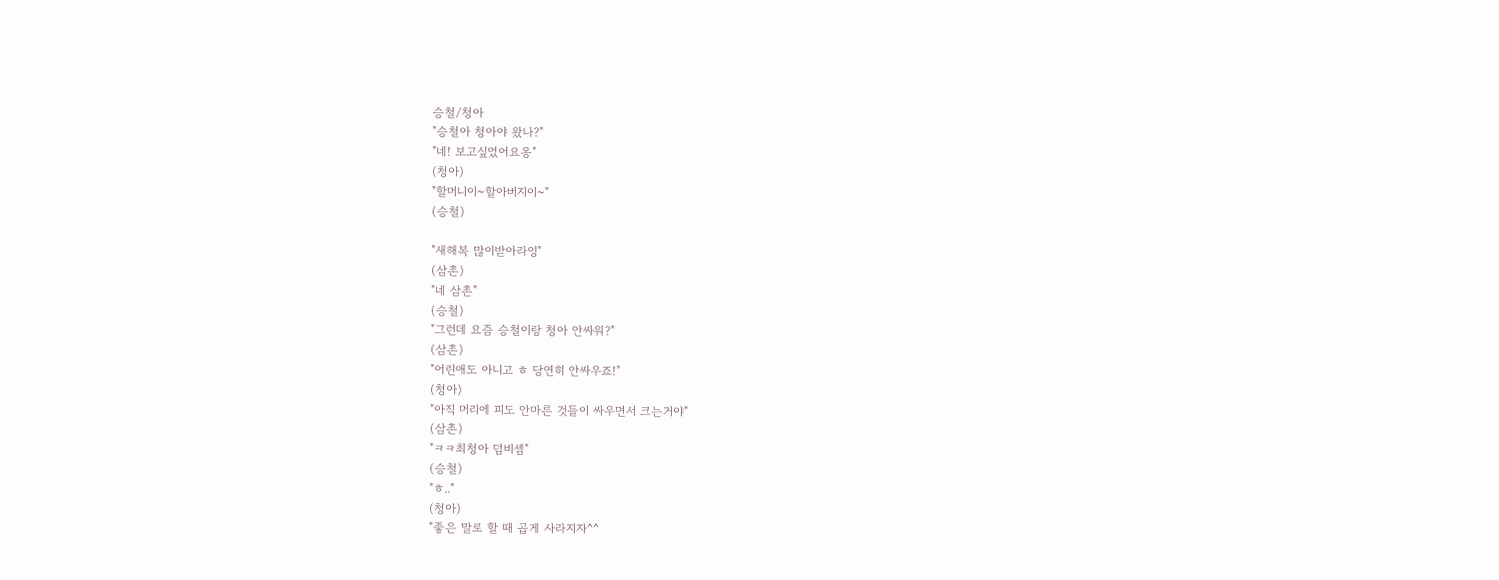승철/청아
"승철아 청아야 왔나?"
"네! 보고싶었어요옹"
(청아)
"할머니이~할아버지이~"
(승철)

"새해복 많이받아라잉"
(삼촌)
"네 삼촌"
(승철)
"그런데 요즘 승철이랑 청아 안싸워?"
(삼촌)
"어린애도 아니고 ㅎ 당연히 안싸우죠!"
(청아)
"아직 머리에 피도 안마른 것들이 싸우면서 크는거야"
(삼촌)
"ㅋㅋ최청아 덤비셈"
(승철)
"ㅎ.."
(청아)
"좋은 말로 할 때 곱게 사라지자^^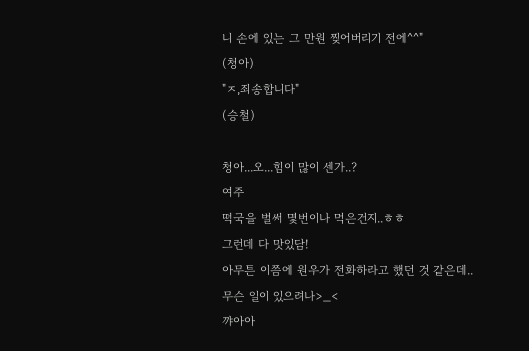니 손에 있는 그 만원 찢어버리기 전에^^"
(청아)
"ㅈ,죄송합니다"
(승철)

청아...오...힘이 많이 센가..?
여주
떡국을 벌써 몇번이나 먹은건지..ㅎㅎ
그런데 다 맛있담!
아무튼 이쯤에 원우가 전화하라고 했던 것 같은데..
무슨 일이 있으려나>_<
꺄아아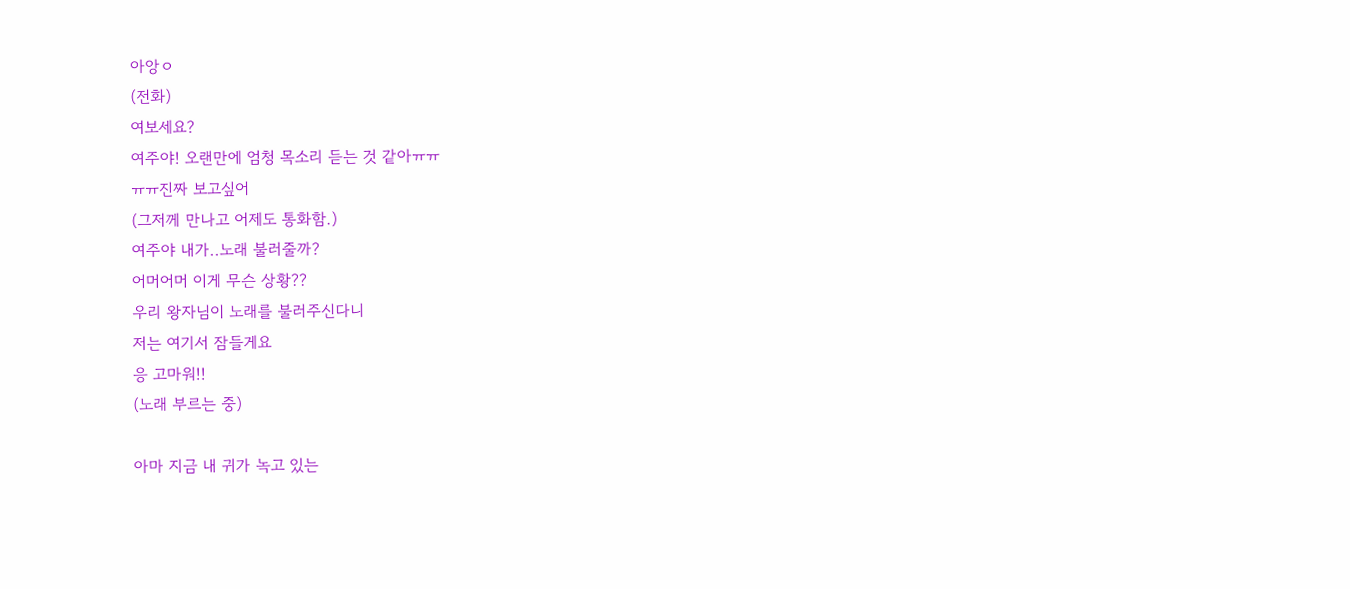아앙ㅇ
(전화)
여보세요?
여주야! 오랜만에 엄청 목소리 듣는 것 같아ㅠㅠ
ㅠㅠ진짜 보고싶어
(그저께 만나고 어제도 통화함.)
여주야 내가..노래 불러줄까?
어머어머 이게 무슨 상황??
우리 왕자님이 노래를 불러주신다니
저는 여기서 잠들게요
응 고마워!!
(노래 부르는 중)

아마 지금 내 귀가 녹고 있는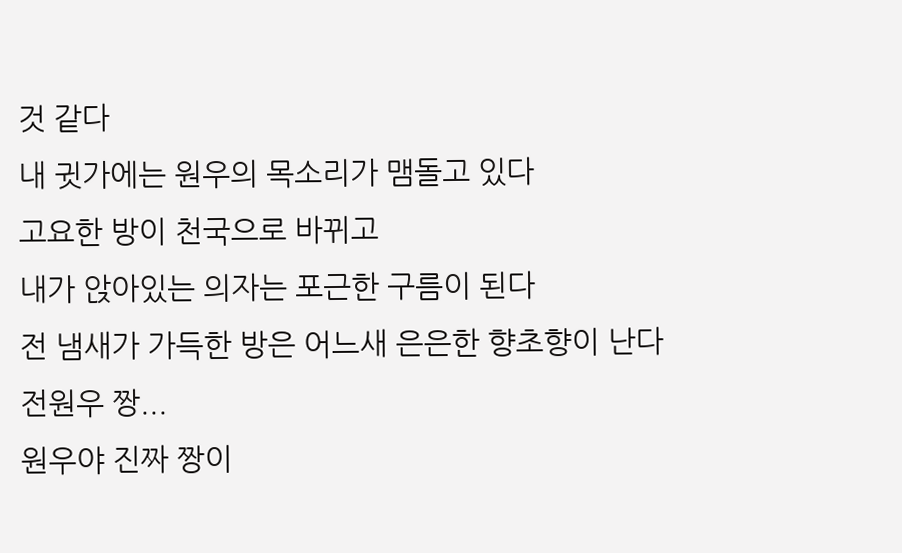것 같다
내 귓가에는 원우의 목소리가 맴돌고 있다
고요한 방이 천국으로 바뀌고
내가 앉아있는 의자는 포근한 구름이 된다
전 냄새가 가득한 방은 어느새 은은한 향초향이 난다
전원우 짱...
원우야 진짜 짱이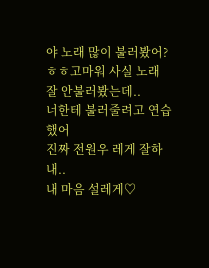야 노래 많이 불러봤어?
ㅎㅎ고마워 사실 노래 잘 안불러봤는데..
너한테 불러줄려고 연습했어
진짜 전원우 레게 잘하내..
내 마음 설레게♡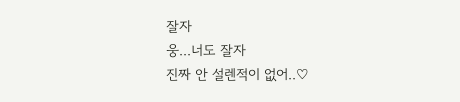잘자
웅...너도 잘자
진짜 안 설렌적이 없어..♡